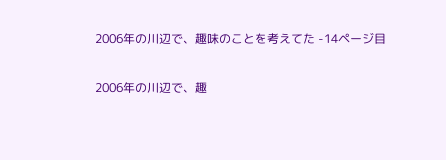2006年の川辺で、趣味のことを考えてた -14ページ目

2006年の川辺で、趣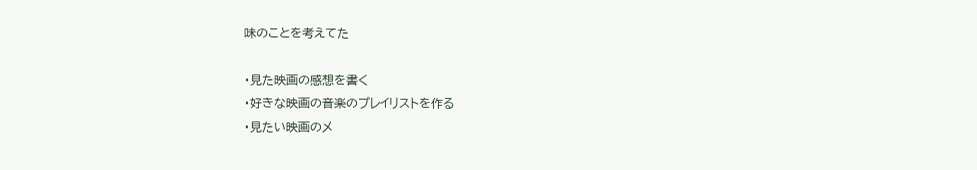味のことを考えてた

・見た映画の感想を書く
・好きな映画の音楽のプレイリストを作る
・見たい映画のメ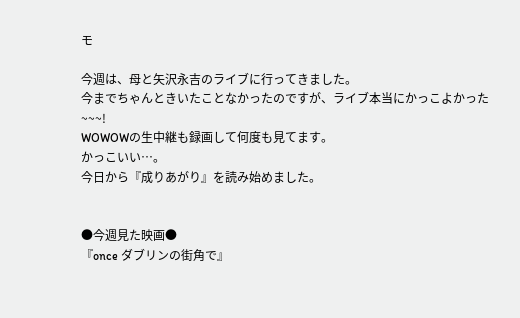モ

今週は、母と矢沢永吉のライブに行ってきました。
今までちゃんときいたことなかったのですが、ライブ本当にかっこよかった~~~!
WOWOWの生中継も録画して何度も見てます。
かっこいい…。
今日から『成りあがり』を読み始めました。


●今週見た映画●
『once ダブリンの街角で』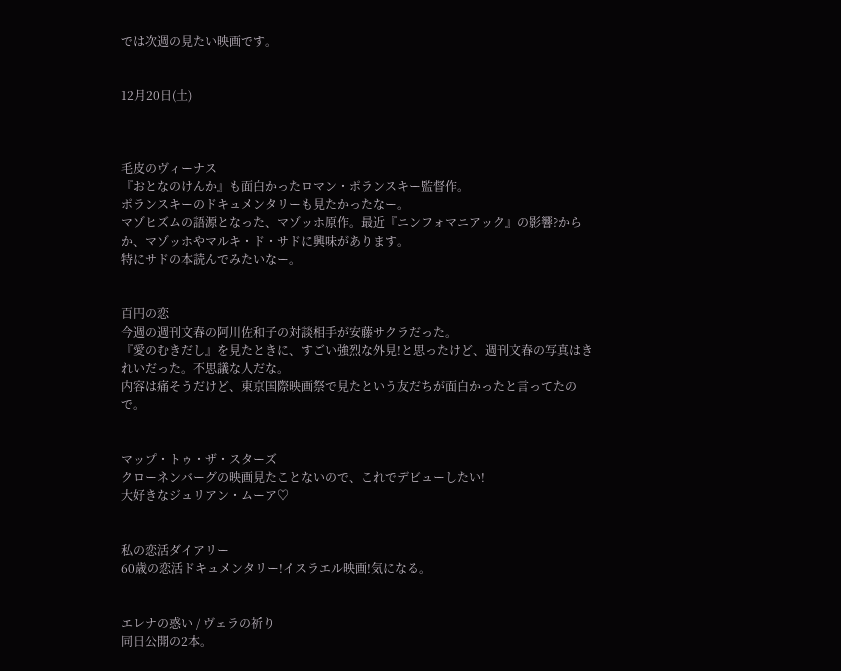では次週の見たい映画です。


12月20日(土)



毛皮のヴィーナス
『おとなのけんか』も面白かったロマン・ポランスキー監督作。
ポランスキーのドキュメンタリーも見たかったなー。
マゾヒズムの語源となった、マゾッホ原作。最近『ニンフォマニアック』の影響?からか、マゾッホやマルキ・ド・サドに興味があります。
特にサドの本読んでみたいなー。


百円の恋
今週の週刊文春の阿川佐和子の対談相手が安藤サクラだった。
『愛のむきだし』を見たときに、すごい強烈な外見!と思ったけど、週刊文春の写真はきれいだった。不思議な人だな。
内容は痛そうだけど、東京国際映画祭で見たという友だちが面白かったと言ってたので。


マップ・トゥ・ザ・スターズ
クローネンバーグの映画見たことないので、これでデビューしたい!
大好きなジュリアン・ムーア♡


私の恋活ダイアリー
60歳の恋活ドキュメンタリー!イスラエル映画!気になる。


エレナの惑い / ヴェラの祈り
同日公開の2本。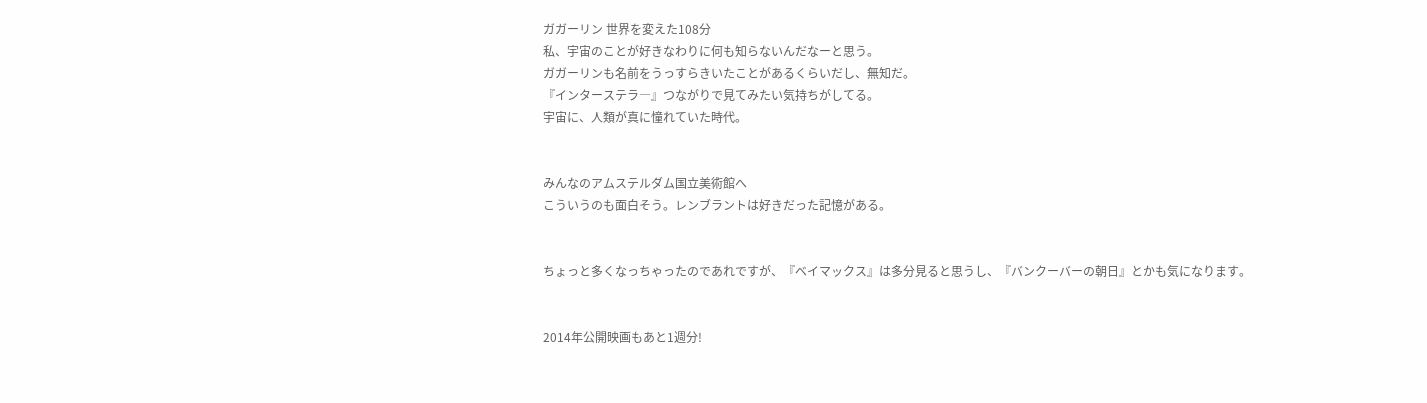ガガーリン 世界を変えた108分
私、宇宙のことが好きなわりに何も知らないんだなーと思う。
ガガーリンも名前をうっすらきいたことがあるくらいだし、無知だ。
『インターステラ―』つながりで見てみたい気持ちがしてる。
宇宙に、人類が真に憧れていた時代。


みんなのアムステルダム国立美術館へ
こういうのも面白そう。レンブラントは好きだった記憶がある。


ちょっと多くなっちゃったのであれですが、『ベイマックス』は多分見ると思うし、『バンクーバーの朝日』とかも気になります。


2014年公開映画もあと1週分!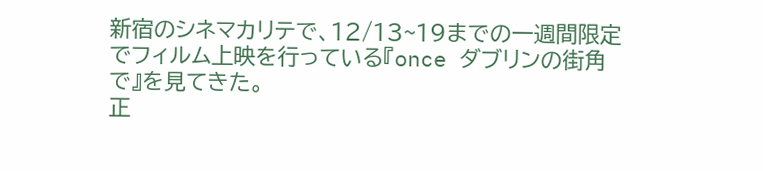新宿のシネマカリテで、12/13~19までの一週間限定でフィルム上映を行っている『once ダブリンの街角で』を見てきた。
正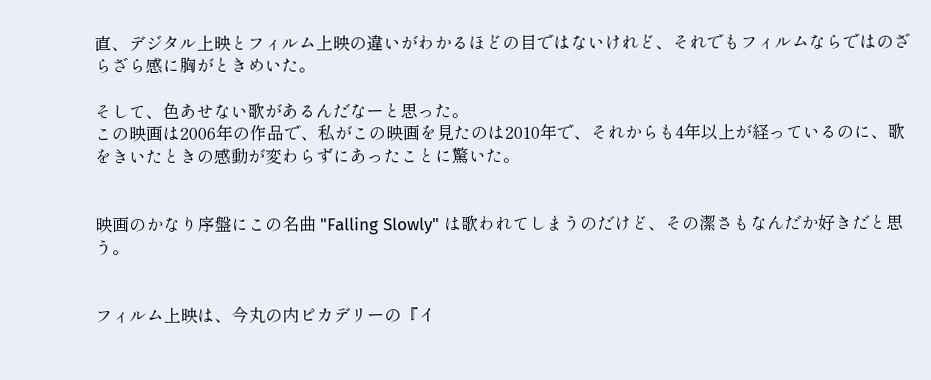直、デジタル上映とフィルム上映の違いがわかるほどの目ではないけれど、それでもフィルムならではのざらざら感に胸がときめいた。

そして、色あせない歌があるんだなーと思った。
この映画は2006年の作品で、私がこの映画を見たのは2010年で、それからも4年以上が経っているのに、歌をきいたときの感動が変わらずにあったことに驚いた。


映画のかなり序盤にこの名曲 "Falling Slowly" は歌われてしまうのだけど、その潔さもなんだか好きだと思う。


フィルム上映は、今丸の内ピカデリーの『イ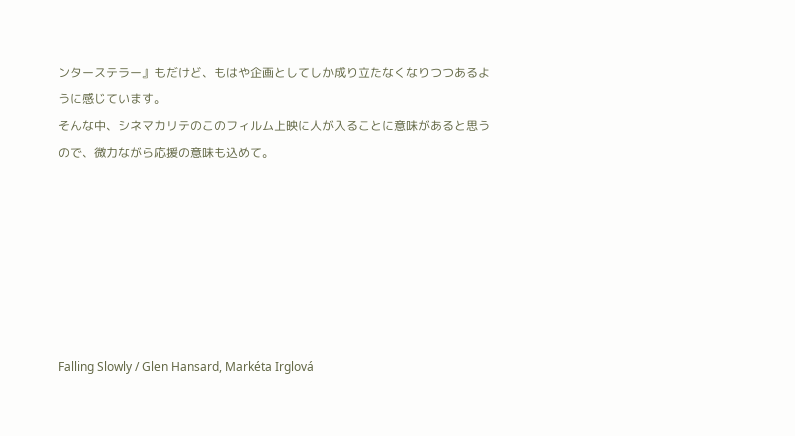ンターステラー』もだけど、もはや企画としてしか成り立たなくなりつつあるように感じています。
そんな中、シネマカリテのこのフィルム上映に人が入ることに意味があると思うので、微力ながら応援の意味も込めて。







Falling Slowly / Glen Hansard, Markéta Irglová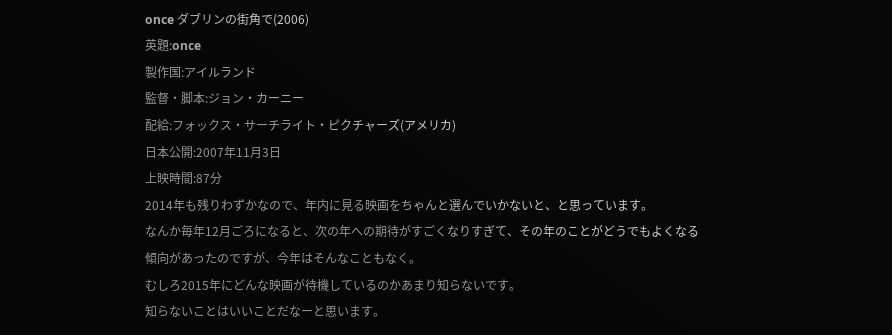once ダブリンの街角で(2006)
英題:once
製作国:アイルランド
監督・脚本:ジョン・カーニー
配給:フォックス・サーチライト・ピクチャーズ(アメリカ)
日本公開:2007年11月3日
上映時間:87分
2014年も残りわずかなので、年内に見る映画をちゃんと選んでいかないと、と思っています。
なんか毎年12月ごろになると、次の年への期待がすごくなりすぎて、その年のことがどうでもよくなる傾向があったのですが、今年はそんなこともなく。
むしろ2015年にどんな映画が待機しているのかあまり知らないです。
知らないことはいいことだなーと思います。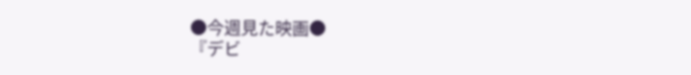●今週見た映画●
『デビ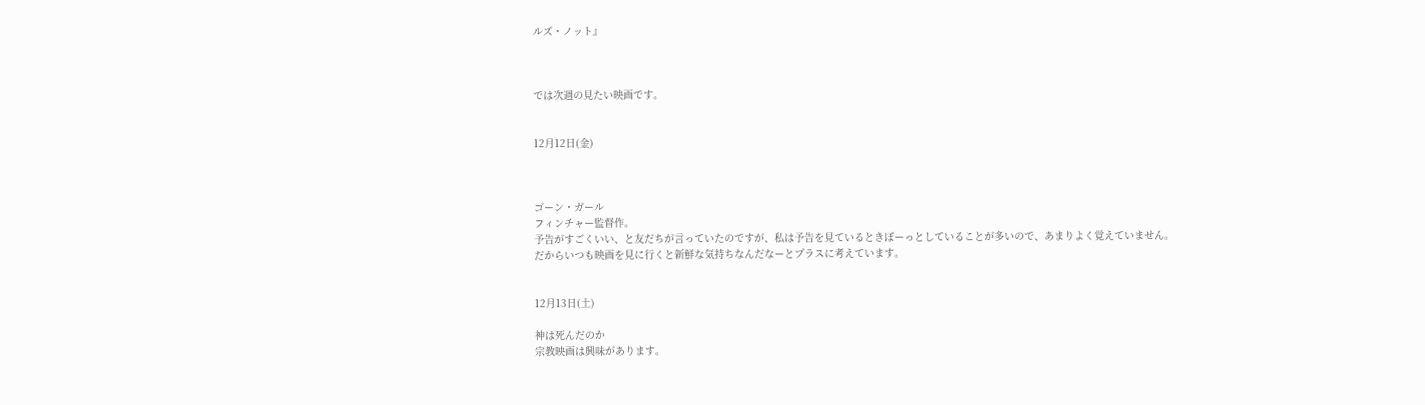ルズ・ノット』



では次週の見たい映画です。


12月12日(金)



ゴーン・ガール
フィンチャー監督作。
予告がすごくいい、と友だちが言っていたのですが、私は予告を見ているときぼーっとしていることが多いので、あまりよく覚えていません。
だからいつも映画を見に行くと新鮮な気持ちなんだなーとプラスに考えています。


12月13日(土)

神は死んだのか
宗教映画は興味があります。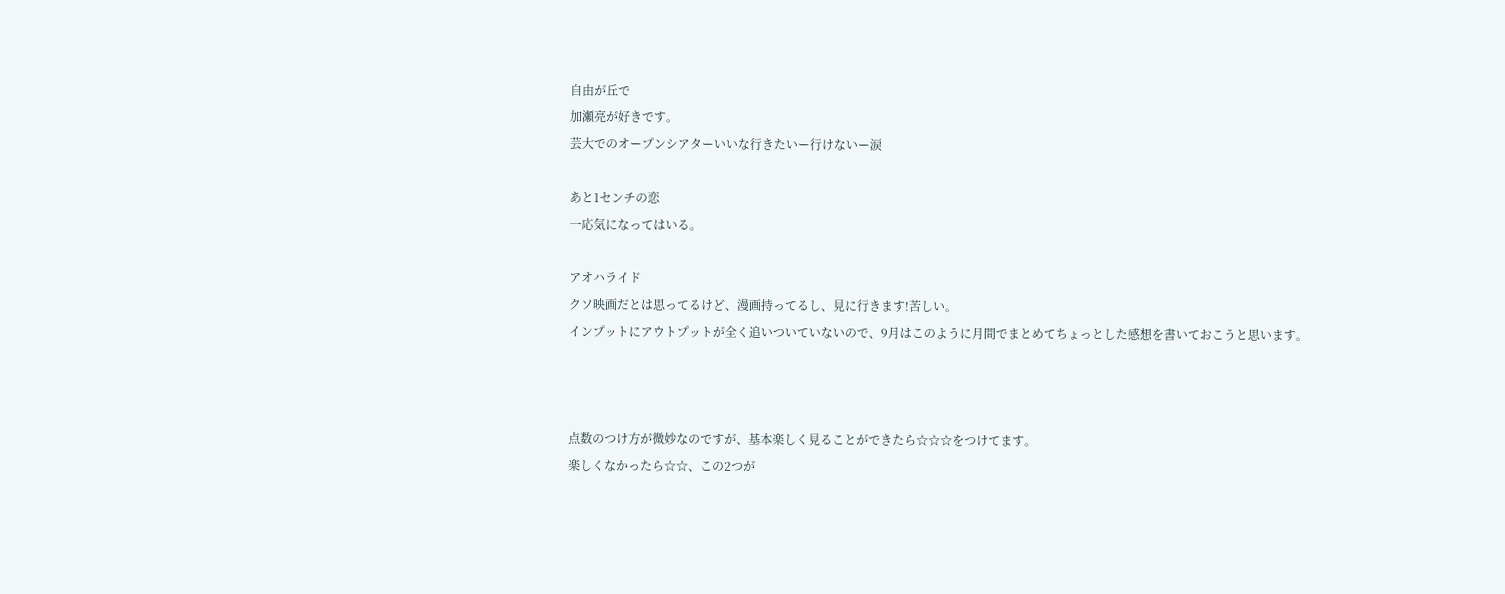自由が丘で
加瀬亮が好きです。
芸大でのオープンシアターいいな行きたいー行けないー涙

あと1センチの恋
一応気になってはいる。

アオハライド
クソ映画だとは思ってるけど、漫画持ってるし、見に行きます!苦しい。
インプットにアウトプットが全く追いついていないので、9月はこのように月間でまとめてちょっとした感想を書いておこうと思います。



点数のつけ方が微妙なのですが、基本楽しく見ることができたら☆☆☆をつけてます。
楽しくなかったら☆☆、この2つが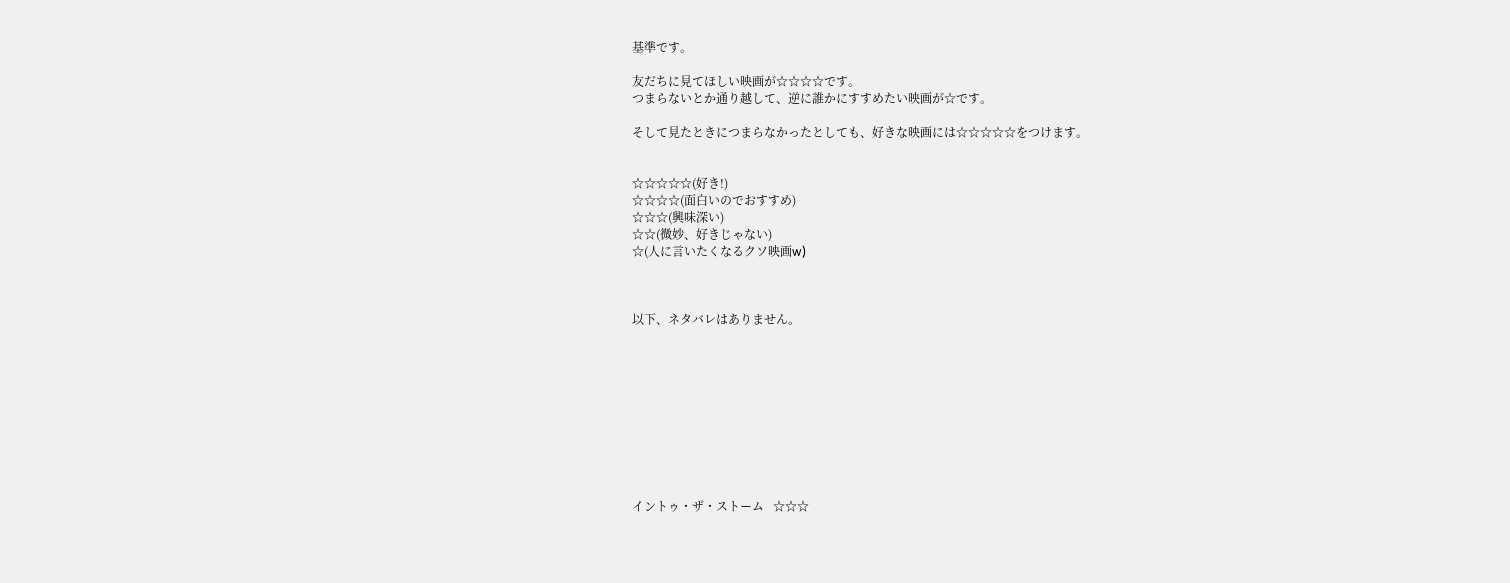基準です。

友だちに見てほしい映画が☆☆☆☆です。
つまらないとか通り越して、逆に誰かにすすめたい映画が☆です。

そして見たときにつまらなかったとしても、好きな映画には☆☆☆☆☆をつけます。


☆☆☆☆☆(好き!)
☆☆☆☆(面白いのでおすすめ)
☆☆☆(興味深い)
☆☆(微妙、好きじゃない)
☆(人に言いたくなるクソ映画w)



以下、ネタバレはありません。










イントゥ・ザ・ストーム   ☆☆☆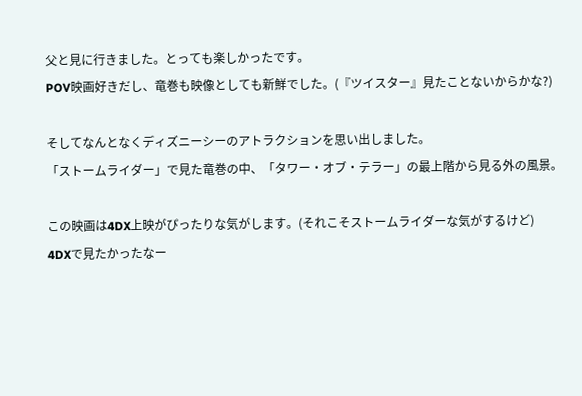父と見に行きました。とっても楽しかったです。
POV映画好きだし、竜巻も映像としても新鮮でした。(『ツイスター』見たことないからかな?)

そしてなんとなくディズニーシーのアトラクションを思い出しました。
「ストームライダー」で見た竜巻の中、「タワー・オブ・テラー」の最上階から見る外の風景。

この映画は4DX上映がぴったりな気がします。(それこそストームライダーな気がするけど)
4DXで見たかったなー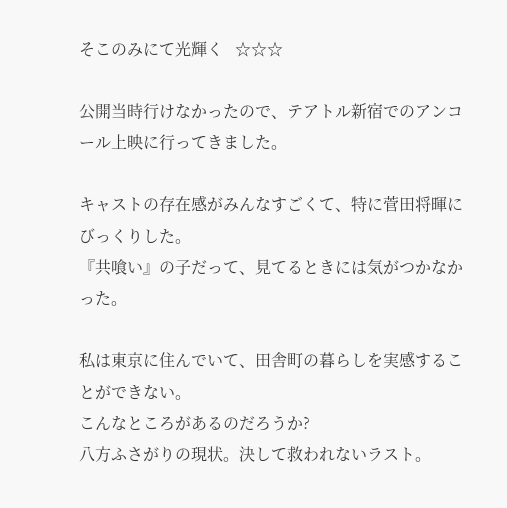そこのみにて光輝く   ☆☆☆

公開当時行けなかったので、テアトル新宿でのアンコール上映に行ってきました。

キャストの存在感がみんなすごくて、特に菅田将暉にびっくりした。
『共喰い』の子だって、見てるときには気がつかなかった。

私は東京に住んでいて、田舎町の暮らしを実感することができない。
こんなところがあるのだろうか?
八方ふさがりの現状。決して救われないラスト。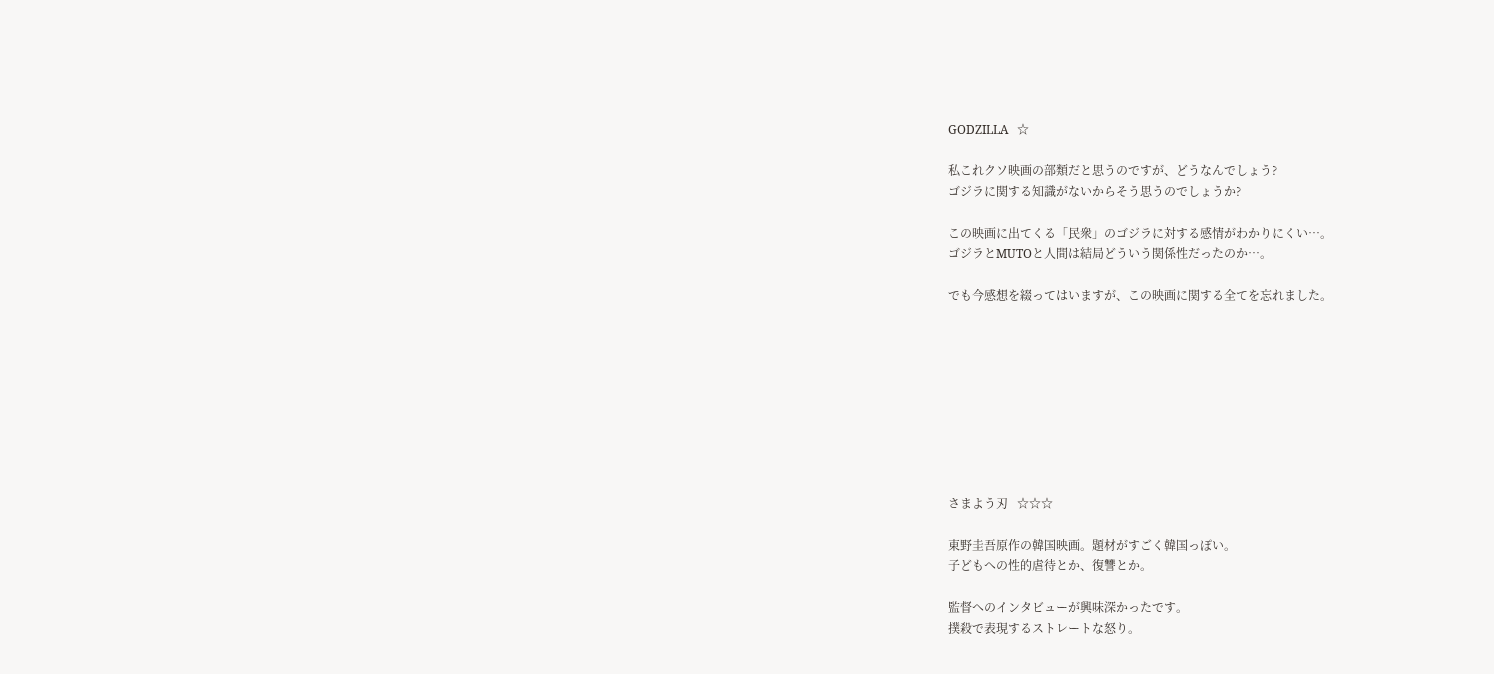GODZILLA   ☆

私これクソ映画の部類だと思うのですが、どうなんでしょう?
ゴジラに関する知識がないからそう思うのでしょうか?

この映画に出てくる「民衆」のゴジラに対する感情がわかりにくい…。
ゴジラとMUTOと人間は結局どういう関係性だったのか…。

でも今感想を綴ってはいますが、この映画に関する全てを忘れました。









さまよう刃   ☆☆☆

東野圭吾原作の韓国映画。題材がすごく韓国っぽい。
子どもへの性的虐待とか、復讐とか。

監督へのインタビューが興味深かったです。
撲殺で表現するストレートな怒り。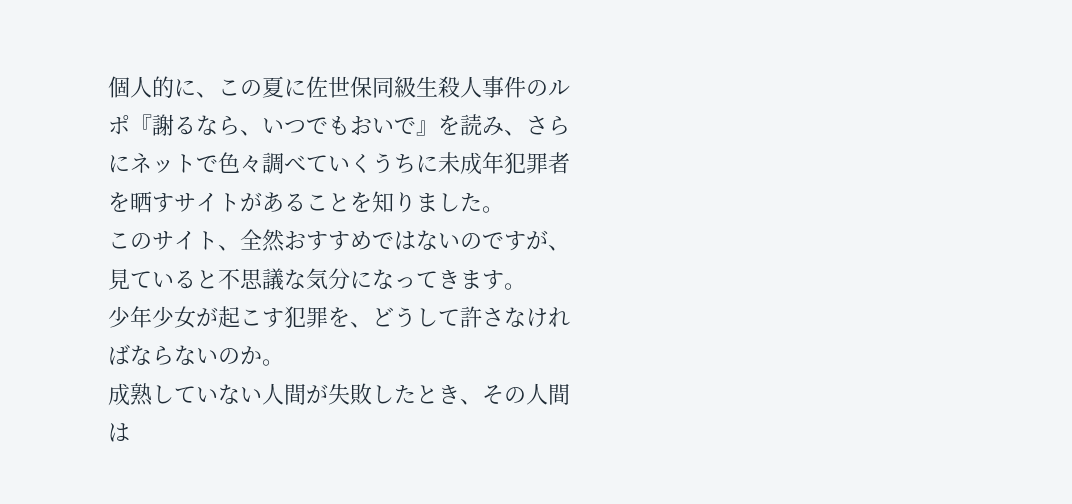個人的に、この夏に佐世保同級生殺人事件のルポ『謝るなら、いつでもおいで』を読み、さらにネットで色々調べていくうちに未成年犯罪者を晒すサイトがあることを知りました。
このサイト、全然おすすめではないのですが、見ていると不思議な気分になってきます。
少年少女が起こす犯罪を、どうして許さなければならないのか。
成熟していない人間が失敗したとき、その人間は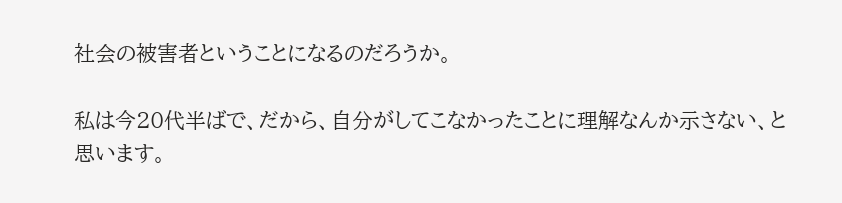社会の被害者ということになるのだろうか。

私は今20代半ばで、だから、自分がしてこなかったことに理解なんか示さない、と思います。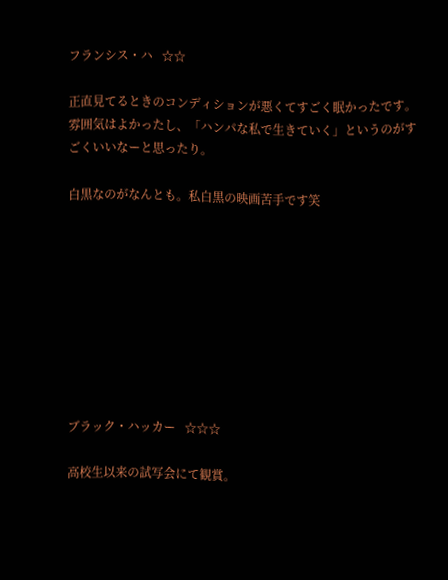フランシス・ハ   ☆☆

正直見てるときのコンディションが悪くてすごく眠かったです。
雰囲気はよかったし、「ハンパな私で生きていく」というのがすごくいいなーと思ったり。

白黒なのがなんとも。私白黒の映画苦手です笑









ブラック・ハッカー   ☆☆☆

高校生以来の試写会にて観賞。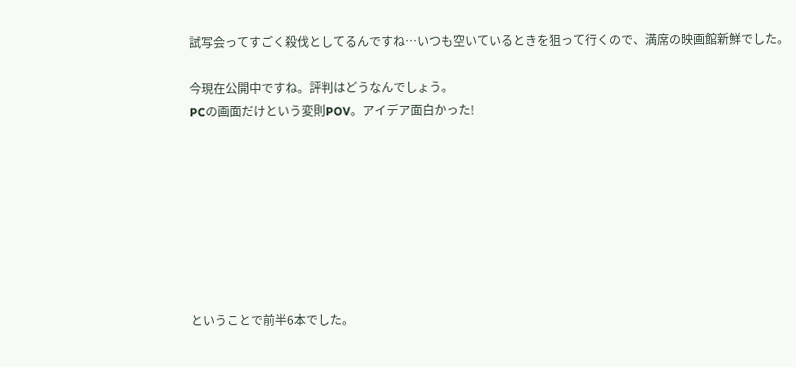試写会ってすごく殺伐としてるんですね…いつも空いているときを狙って行くので、満席の映画館新鮮でした。

今現在公開中ですね。評判はどうなんでしょう。
PCの画面だけという変則POV。アイデア面白かった!








ということで前半6本でした。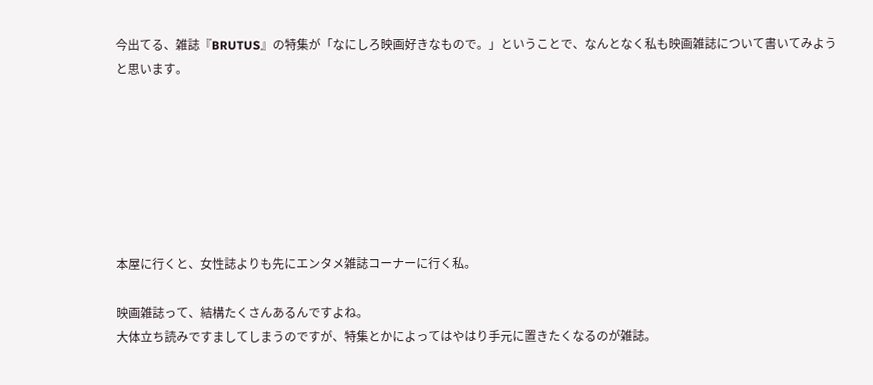今出てる、雑誌『BRUTUS』の特集が「なにしろ映画好きなもので。」ということで、なんとなく私も映画雑誌について書いてみようと思います。







本屋に行くと、女性誌よりも先にエンタメ雑誌コーナーに行く私。

映画雑誌って、結構たくさんあるんですよね。
大体立ち読みですましてしまうのですが、特集とかによってはやはり手元に置きたくなるのが雑誌。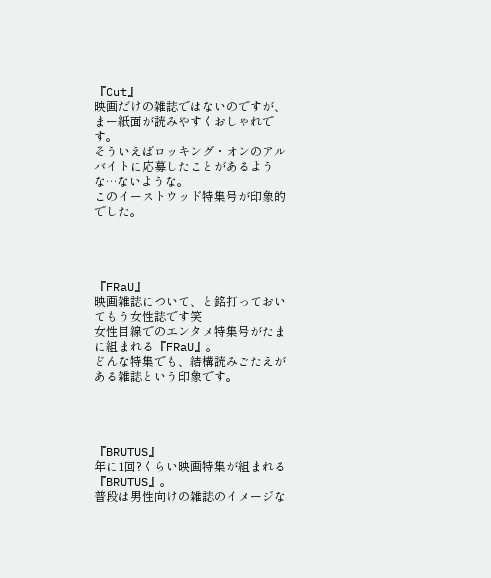『Cut』
映画だけの雑誌ではないのですが、まー紙面が読みやすくおしゃれです。
そういえばロッキング・オンのアルバイトに応募したことがあるような…ないような。
このイーストウッド特集号が印象的でした。




『FRaU』
映画雑誌について、と銘打っておいてもう女性誌です笑
女性目線でのエンタメ特集号がたまに組まれる『FRaU』。
どんな特集でも、結構読みごたえがある雑誌という印象です。




『BRUTUS』
年に1回?くらい映画特集が組まれる『BRUTUS』。
普段は男性向けの雑誌のイメージな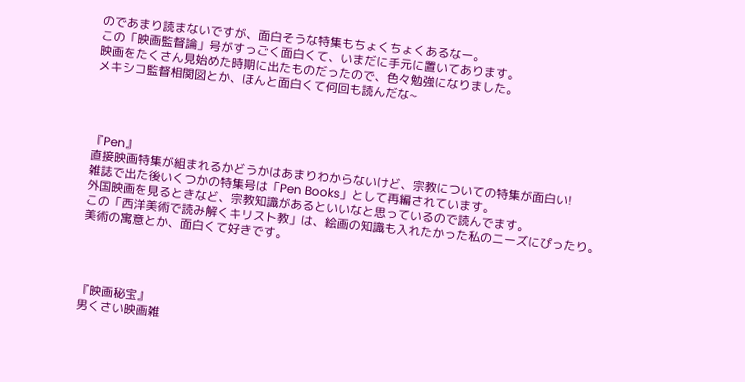のであまり読まないですが、面白そうな特集もちょくちょくあるなー。
この「映画監督論」号がすっごく面白くて、いまだに手元に置いてあります。
映画をたくさん見始めた時期に出たものだったので、色々勉強になりました。
メキシコ監督相関図とか、ほんと面白くて何回も読んだな~




『Pen』
直接映画特集が組まれるかどうかはあまりわからないけど、宗教についての特集が面白い!
雑誌で出た後いくつかの特集号は「Pen Books」として再編されています。
外国映画を見るときなど、宗教知識があるといいなと思っているので読んでます。
この「西洋美術で読み解くキリスト教」は、絵画の知識も入れたかった私のニーズにぴったり。
美術の寓意とか、面白くて好きです。




『映画秘宝』
男くさい映画雑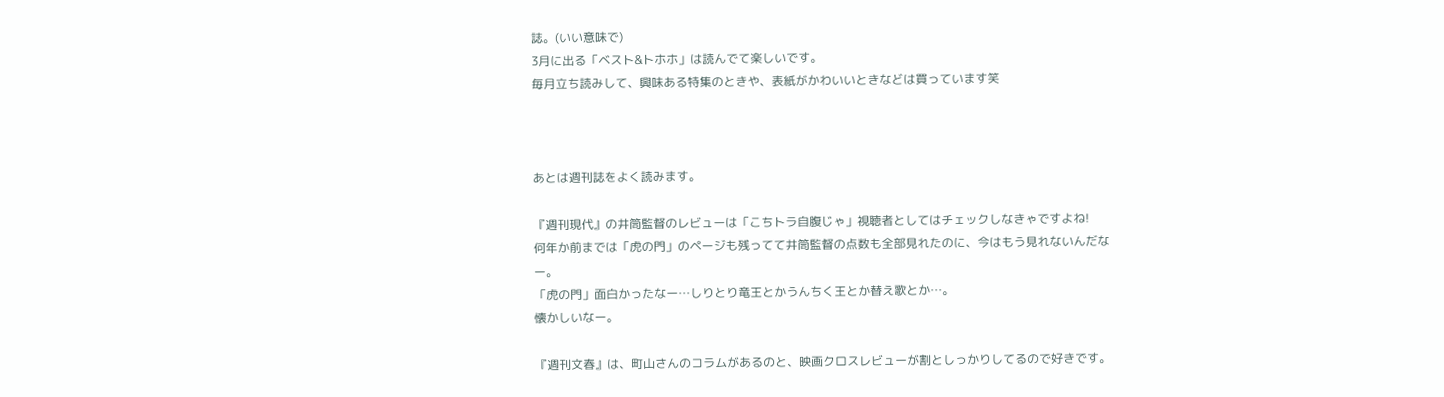誌。(いい意味で)
3月に出る「ベスト&トホホ」は読んでて楽しいです。
毎月立ち読みして、興味ある特集のときや、表紙がかわいいときなどは買っています笑



あとは週刊誌をよく読みます。

『週刊現代』の井筒監督のレビューは「こちトラ自腹じゃ」視聴者としてはチェックしなきゃですよね!
何年か前までは「虎の門」のページも残ってて井筒監督の点数も全部見れたのに、今はもう見れないんだなー。
「虎の門」面白かったなー…しりとり竜王とかうんちく王とか替え歌とか…。
懐かしいなー。

『週刊文春』は、町山さんのコラムがあるのと、映画クロスレビューが割としっかりしてるので好きです。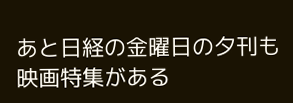あと日経の金曜日の夕刊も映画特集がある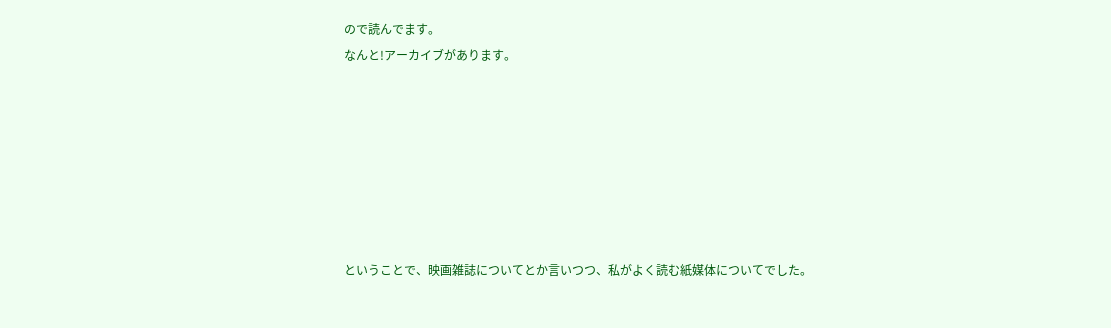ので読んでます。
なんと!アーカイブがあります。







ということで、映画雑誌についてとか言いつつ、私がよく読む紙媒体についてでした。